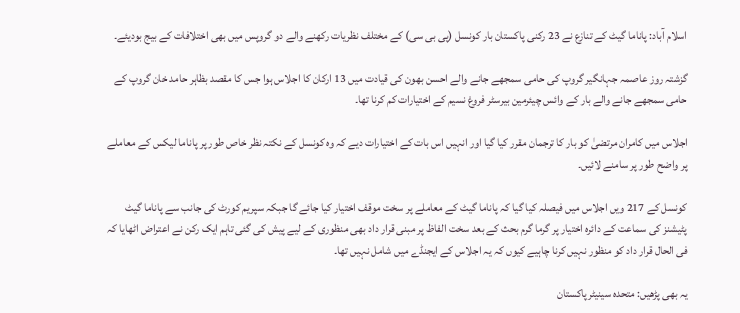اسلام آباد: پاناما گیٹ کے تنازع نے 23 رکنی پاکستان بار کونسل (پی بی سی) کے مختلف نظریات رکھنے والے دو گروپس میں بھی اختلافات کے بیج بودیئے۔

گزشتہ روز عاصمہ جہانگیر گروپ کی حامی سمجھے جانے والے احسن بھون کی قیادت میں 13 ارکان کا اجلاس ہوا جس کا مقصد بظاہر حامد خان گروپ کے حامی سمجھے جانے والے بار کے وائس چیئرمین بیرسٹر فروغ نسیم کے اختیارات کم کرنا تھا۔

اجلاس میں کامران مرتضیٰ کو بار کا ترجمان مقرر کیا گیا اور انہیں اس بات کے اختیارات دیے کہ وہ کونسل کے نکتہ نظر خاص طور پر پاناما لیکس کے معاملے پر واضح طور پر سامنے لائیں۔

کونسل کے 217 ویں اجلاس میں فیصلہ کیا گیا کہ پاناما گیٹ کے معاملے پر سخت موقف اختیار کیا جائے گا جبکہ سپریم کورٹ کی جانب سے پاناما گیٹ پٹیشنز کی سماعت کے دائرہ اختیار پر گرما گرم بحث کے بعد سخت الفاظ پر مبنی قرار داد بھی منظوری کے لیے پیش کی گئی تاہم ایک رکن نے اعتراض اٹھایا کہ فی الحال قرار داد کو منظور نہیں کرنا چاہیے کیوں کہ یہ اجلاس کے ایجنڈے میں شامل نہیں تھا۔

یہ بھی پڑھیں: متحدہ سینیٹرپاکستان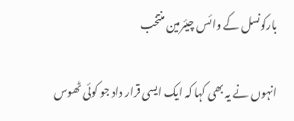بارکونسل کے وائس چیئرمین منتخب

انہوں نے یہ بھی کہا کہ ایک ایسی قرار داد جو کوئی ٹھوس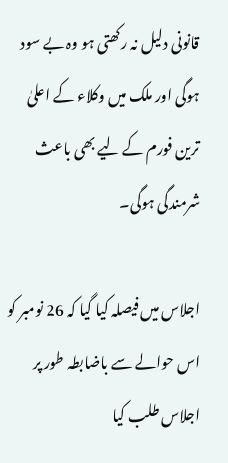قانونی دلیل نہ رکھتی ہو وہ بے سود ہوگی اور ملک میں وکلاء کے اعلیٰ ترین فورم کے لیے بھی باعث شرمندگی ہوگی۔

اجلاس میں فیصلہ کیا گیا کہ 26 نومبر کو اس حوالے سے باضابطہ طور پر اجلاس طلب کیا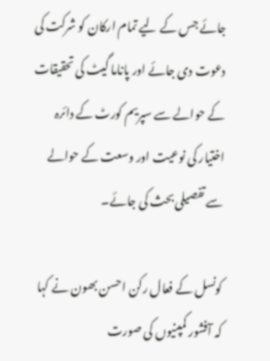جائے جس کے لیے تمام ارکان کو شرکت کی دعوت دی جائے اور پاناما گیٹ کی تحقیقات کے حوالے سے سپریم کورٹ کے دائرہ اختیار کی نوعیت اور وسعت کے حوالے سے تفصیلی بحث کی جائے۔

کونسل کے فعال رکن احسن بھون نے کہا کہ آفشور کمپنیوں کی صورت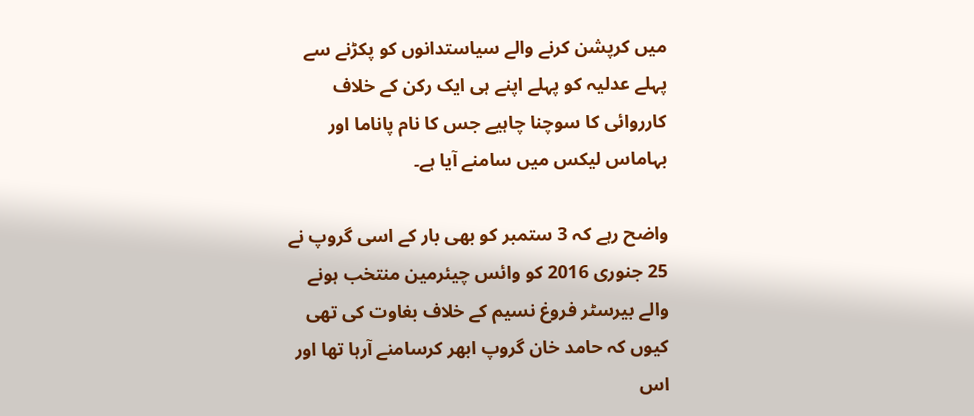میں کرپشن کرنے والے سیاستدانوں کو پکڑنے سے پہلے عدلیہ کو پہلے اپنے ہی ایک رکن کے خلاف کارروائی کا سوچنا چاہیے جس کا نام پاناما اور بہاماس لیکس میں سامنے آیا ہے۔

واضح رہے کہ 3 ستمبر کو بھی بار کے اسی گروپ نے 25 جنوری 2016 کو وائس چیئرمین منتخب ہونے والے بیرسٹر فروغ نسیم کے خلاف بغاوت کی تھی کیوں کہ حامد خان گروپ ابھر کرسامنے آرہا تھا اور اس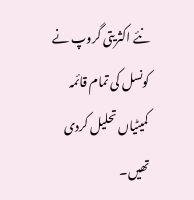نئے اکثریتی گروپ نے کونسل کی تمام قائمہ کمیٹیاں تحلیل کردی تھیں۔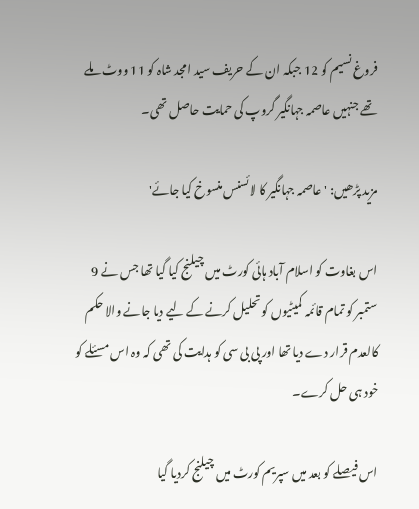فروغ نسیم کو 12 جبکہ ان کے حریف سید امجد شاہ کو 11 ووٹ ملے تھے جنہیں عاصمہ جہانگیر گروپ کی حمایت حاصل تھی۔

مزید پڑھیں: 'عاصمہ جہانگیر کا لائسنس منسوخ کیا جائے'

اس بغاوت کو اسلام آباد ہائی کورٹ میں چیلنج کیا گیا تھا جس نے 9 ستمبر کو تمام قائمہ کمیٹیوں کو تحلیل کرنے کے لیے دیا جانے والا حکم کالعدم قرار دے دیا تھا اور پی بی سی کو ہدایت کی تھی کہ وہ اس مسئلے کو خود ہی حل کرے۔

اس فیصلے کو بعد میں سپریم کورٹ میں چیلنج کردیا گیا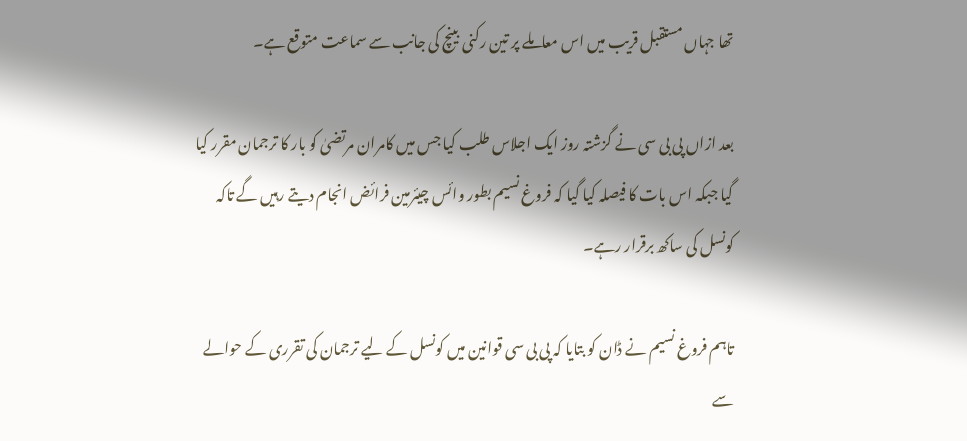تھا جہاں مستقبل قریب میں اس معاملے پر تین رکنی بینچ کی جانب سے سماعت متوقع ہے۔

بعد ازاں پی بی سی نے گزشتہ روز ایک اجلاس طلب کیا جس میں کامران مرتضیٰ کو بار کا ترجمان مقرر کیا گیا جبکہ اس بات کا فیصلہ کیا گیا کہ فروغ نسیم بطور وائس چیئرمین فرائض انجام دیتے رہیں گے تاکہ کونسل کی ساکھ برقرار رہے۔

تاہم فروغ نسیم نے ڈان کو بتایا کہ پی بی سی قوانین میں کونسل کے لیے ترجمان کی تقرری کے حوالے سے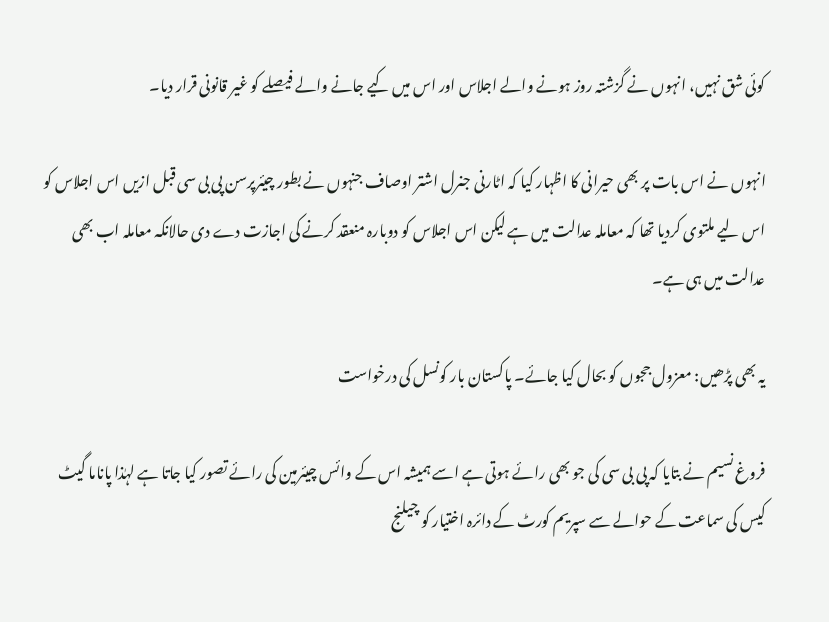کوئی شق نہیں، انہوں نے گزشتہ روز ہونے والے اجلاس اور اس میں کیے جانے والے فیصلے کو غیر قانونی قرار دیا۔

انہوں نے اس بات پر بھی حیرانی کا اظہار کیا کہ اٹارنی جنرل اشتر اوصاف جنہوں نے بطور چیئرپرسن پی بی سی قبل ازیں اس اجلاس کو اس لیے ملتوی کردیا تھا کہ معاملہ عدالت میں ہے لیکن اس اجلاس کو دوبارہ منعقد کرنے کی اجازت دے دی حالانکہ معاملہ اب بھی عدالت میں ہی ہے۔

یہ بھی پڑھیں: معزول ججوں کو بحال کیا جائے۔ پاکستان بار کونسل کی درخواست

فروغ نسیم نے بتایا کہ پی بی سی کی جو بھی رائے ہوتی ہے اسے ہمیشہ اس کے وائس چیئرمین کی رائے تصور کیا جاتا ہے لہٰذا پاناما گیٹ کیس کی سماعت کے حوالے سے سپریم کورٹ کے دائرہ اختیار کو چیلنج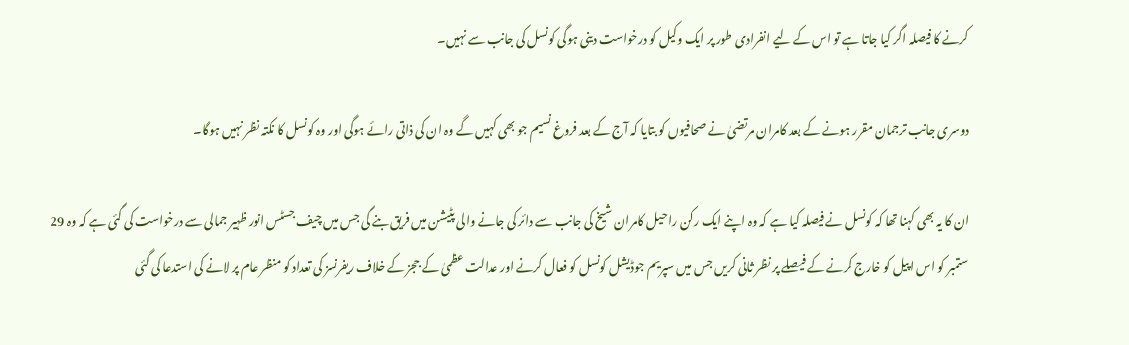کرنے کا فیصلہ اگر کیا جاتا ہے تو اس کے لیے انفرادی طور پر ایک وکیل کو درخواست دینی ہوگی کونسل کی جانب سے نہیں۔

دوسری جانب ترجمان مقرر ہونے کے بعد کامران مرتضیٰ نے صحافیوں کو بتایا کہ آج کے بعد فروغ نسیم جو بھی کہیں گے وہ ان کی ذاتی رائے ہوگی اور وہ کونسل کا نکتہ نظر نہیں ہوگا۔

ان کا یہ بھی کہنا تھا کہ کونسل نے فیصلہ کیا ہے کہ وہ اپنے ایک رکن راحیل کامران شیخ کی جانب سے دائر کی جانے والی پٹیشن میں فریق بنے گی جس میں چیف جسٹس انور ظہیر جمالی سے درخواست کی گئی ہے کہ وہ 29 ستمبر کو اس اپیل کو خارج کرنے کے فیصلے پر نظر ثانی کریں جس میں سپریم جوڈیشل کونسل کو فعال کرنے اور عدالت عظمیٰ کے ججز کے خلاف ریفرنسز کی تعداد کو منظر عام پر لانے کی استدعا کی گئی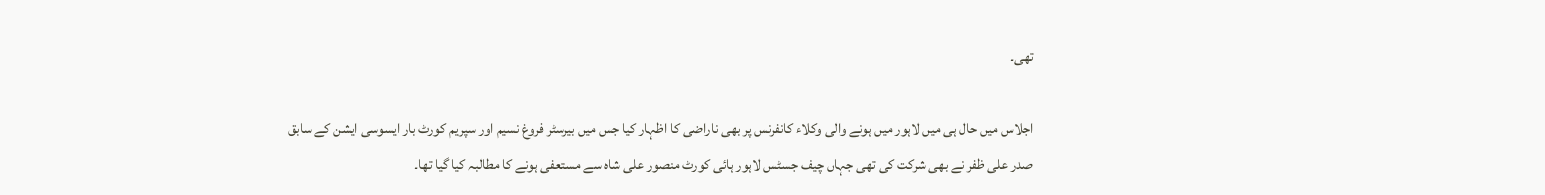تھی۔

اجلاس میں حال ہی میں لاہور میں ہونے والی وکلاء کانفرنس پر بھی ناراضی کا اظہار کیا جس میں بیرسٹر فروغ نسیم اور سپریم کورٹ بار ایسوسی ایشن کے سابق صدر علی ظفر نے بھی شرکت کی تھی جہاں چیف جسٹس لاہور ہائی کورٹ منصور علی شاہ سے مستعفی ہونے کا مطالبہ کیا گیا تھا۔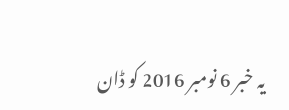یہ خبر 6 نومبر 2016 کو ڈان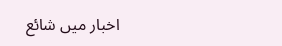اخبار میں شائع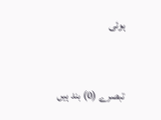ہوئی


تبصرے (0) بند ہیں